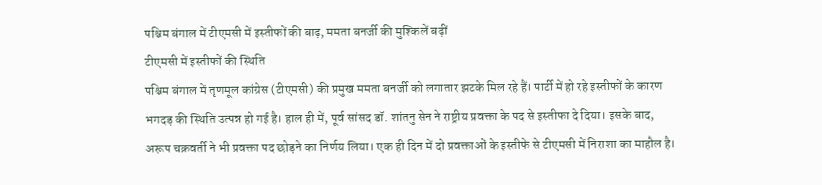पश्चिम बंगाल में टीएमसी में इस्तीफों की बाढ़, ममता बनर्जी की मुश्किलें बढ़ीं
टीएमसी में इस्तीफों की स्थिति
पश्चिम बंगाल में तृणमूल कांग्रेस (टीएमसी) की प्रमुख ममता बनर्जी को लगातार झटके मिल रहे हैं। पार्टी में हो रहे इस्तीफों के कारण भगदड़ की स्थिति उत्पन्न हो गई है। हाल ही में, पूर्व सांसद डॉ. शांतनु सेन ने राष्ट्रीय प्रवक्ता के पद से इस्तीफा दे दिया। इसके बाद, अरूप चक्रवर्ती ने भी प्रवक्ता पद छोड़ने का निर्णय लिया। एक ही दिन में दो प्रवक्ताओं के इस्तीफे से टीएमसी में निराशा का माहौल है।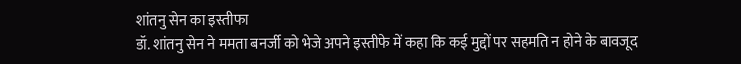शांतनु सेन का इस्तीफा
डॉ. शांतनु सेन ने ममता बनर्जी को भेजे अपने इस्तीफे में कहा कि कई मुद्दों पर सहमति न होने के बावजूद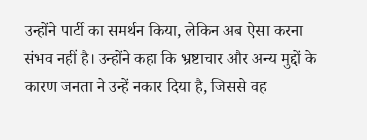उन्होंने पार्टी का समर्थन किया, लेकिन अब ऐसा करना संभव नहीं है। उन्होंने कहा कि भ्रष्टाचार और अन्य मुद्दों के कारण जनता ने उन्हें नकार दिया है, जिससे वह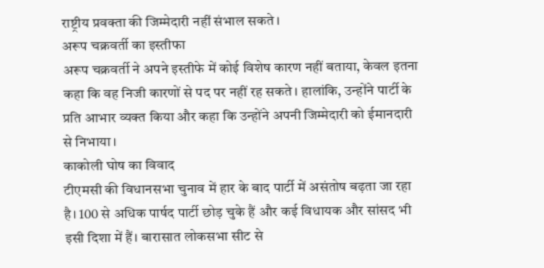राष्ट्रीय प्रवक्ता की जिम्मेदारी नहीं संभाल सकते।
अरूप चक्रवर्ती का इस्तीफा
अरूप चक्रवर्ती ने अपने इस्तीफे में कोई विशेष कारण नहीं बताया, केवल इतना कहा कि वह निजी कारणों से पद पर नहीं रह सकते। हालांकि, उन्होंने पार्टी के प्रति आभार व्यक्त किया और कहा कि उन्होंने अपनी जिम्मेदारी को ईमानदारी से निभाया।
काकोली घोष का विवाद
टीएमसी की विधानसभा चुनाव में हार के बाद पार्टी में असंतोष बढ़ता जा रहा है। 100 से अधिक पार्षद पार्टी छोड़ चुके हैं और कई विधायक और सांसद भी इसी दिशा में हैं। बारासात लोकसभा सीट से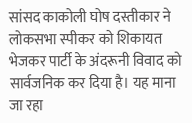सांसद काकोली घोष दस्तीकार ने लोकसभा स्पीकर को शिकायत भेजकर पार्टी के अंदरूनी विवाद को सार्वजनिक कर दिया है। यह माना जा रहा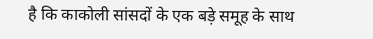है कि काकोली सांसदों के एक बड़े समूह के साथ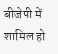बीजेपी में शामिल हो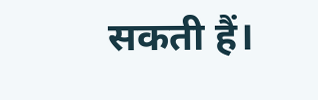सकती हैं।